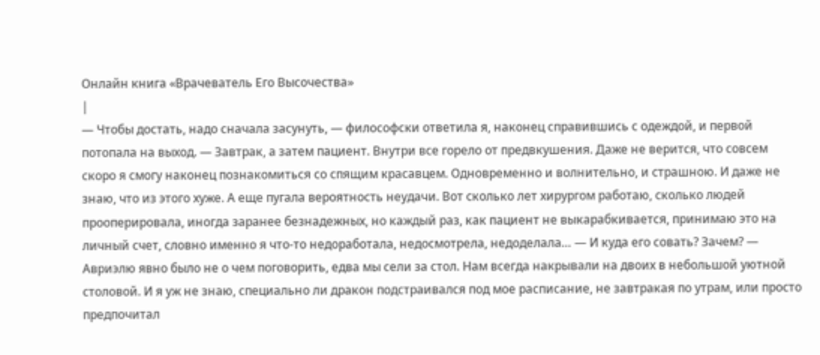Онлайн книга «Врачеватель Его Высочества»
|
— Чтобы достать, надо сначала засунуть, — философски ответила я, наконец справившись с одеждой, и первой потопала на выход. — Завтрак, а затем пациент. Внутри все горело от предвкушения. Даже не верится, что совсем скоро я смогу наконец познакомиться со спящим красавцем. Одновременно и волнительно, и страшною. И даже не знаю, что из этого хуже. А еще пугала вероятность неудачи. Вот сколько лет хирургом работаю, сколько людей прооперировала, иногда заранее безнадежных, но каждый раз, как пациент не выкарабкивается, принимаю это на личный счет, словно именно я что-то недоработала, недосмотрела, недоделала… — И куда его совать? Зачем? — Авриэлю явно было не о чем поговорить, едва мы сели за стол. Нам всегда накрывали на двоих в небольшой уютной столовой. И я уж не знаю, специально ли дракон подстраивался под мое расписание, не завтракая по утрам, или просто предпочитал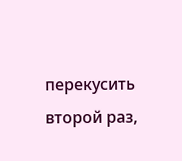перекусить второй раз,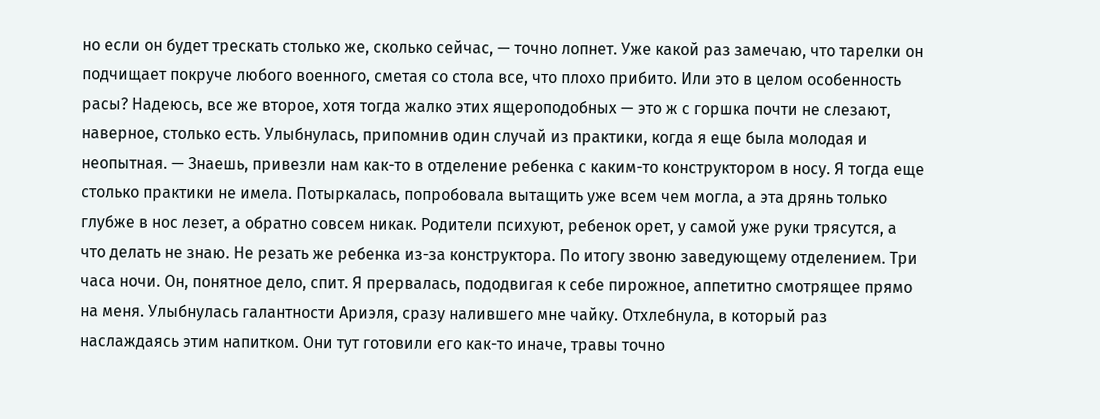но если он будет трескать столько же, сколько сейчас, — точно лопнет. Уже какой раз замечаю, что тарелки он подчищает покруче любого военного, сметая со стола все, что плохо прибито. Или это в целом особенность расы? Надеюсь, все же второе, хотя тогда жалко этих ящероподобных — это ж с горшка почти не слезают, наверное, столько есть. Улыбнулась, припомнив один случай из практики, когда я еще была молодая и неопытная. — Знаешь, привезли нам как-то в отделение ребенка с каким-то конструктором в носу. Я тогда еще столько практики не имела. Потыркалась, попробовала вытащить уже всем чем могла, а эта дрянь только глубже в нос лезет, а обратно совсем никак. Родители психуют, ребенок орет, у самой уже руки трясутся, а что делать не знаю. Не резать же ребенка из-за конструктора. По итогу звоню заведующему отделением. Три часа ночи. Он, понятное дело, спит. Я прервалась, пододвигая к себе пирожное, аппетитно смотрящее прямо на меня. Улыбнулась галантности Ариэля, сразу налившего мне чайку. Отхлебнула, в который раз наслаждаясь этим напитком. Они тут готовили его как-то иначе, травы точно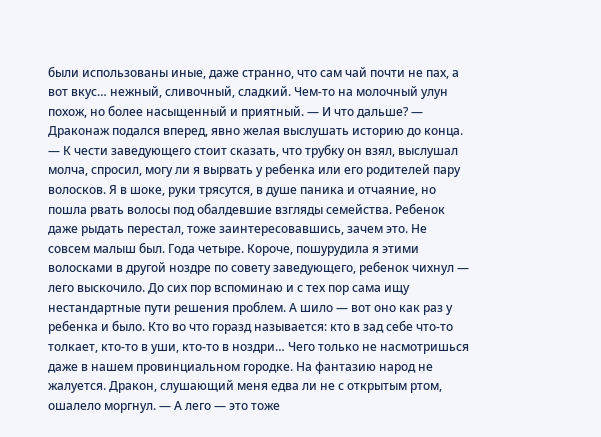были использованы иные, даже странно, что сам чай почти не пах, а вот вкус… нежный, сливочный, сладкий. Чем-то на молочный улун похож, но более насыщенный и приятный. — И что дальше? — Драконаж подался вперед, явно желая выслушать историю до конца. — К чести заведующего стоит сказать, что трубку он взял, выслушал молча, спросил, могу ли я вырвать у ребенка или его родителей пару волосков. Я в шоке, руки трясутся, в душе паника и отчаяние, но пошла рвать волосы под обалдевшие взгляды семейства. Ребенок даже рыдать перестал, тоже заинтересовавшись, зачем это. Не совсем малыш был. Года четыре. Короче, пошурудила я этими волосками в другой ноздре по совету заведующего, ребенок чихнул — лего выскочило. До сих пор вспоминаю и с тех пор сама ищу нестандартные пути решения проблем. А шило — вот оно как раз у ребенка и было. Кто во что горазд называется: кто в зад себе что-то толкает, кто-то в уши, кто-то в ноздри… Чего только не насмотришься даже в нашем провинциальном городке. На фантазию народ не жалуется. Дракон, слушающий меня едва ли не с открытым ртом, ошалело моргнул. — А лего — это тоже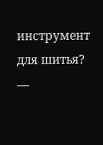инструмент для шитья? —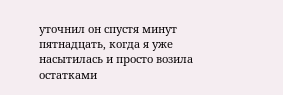уточнил он спустя минут пятнадцать, когда я уже насытилась и просто возила остатками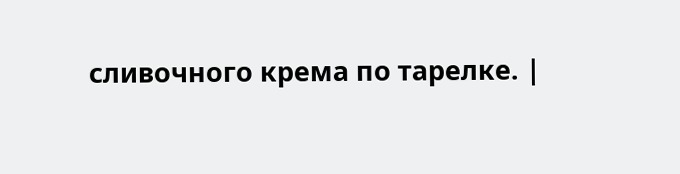сливочного крема по тарелке. |